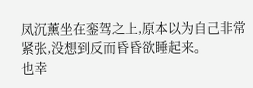凤沉薰坐在銮驾之上,原本以为自己非常紧张,没想到反而昏昏欲睡起来。
也幸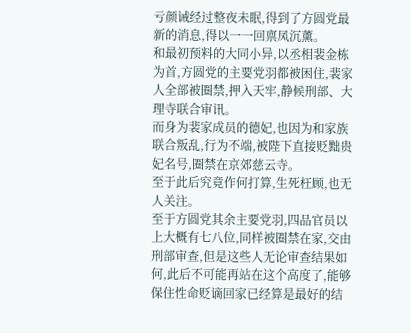亏颜诫经过整夜未眠,得到了方圆党最新的消息,得以一一回禀凤沉薰。
和最初预料的大同小异,以丞相裴金栋为首,方圆党的主要党羽都被困住,裴家人全部被圈禁,押入天牢,静候刑部、大理寺联合审讯。
而身为裴家成员的德妃,也因为和家族联合叛乱,行为不端,被陛下直接贬黜贵妃名号,圈禁在京郊慈云寺。
至于此后究竟作何打算,生死枉顾,也无人关注。
至于方圆党其余主要党羽,四品官员以上大概有七八位,同样被圈禁在家,交由刑部审查,但是这些人无论审查结果如何,此后不可能再站在这个高度了,能够保住性命贬谪回家已经算是最好的结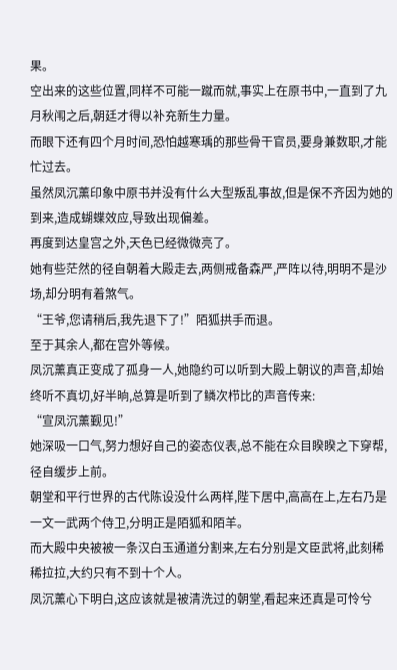果。
空出来的这些位置,同样不可能一蹴而就,事实上在原书中,一直到了九月秋闱之后,朝廷才得以补充新生力量。
而眼下还有四个月时间,恐怕越寒瑀的那些骨干官员,要身兼数职,才能忙过去。
虽然凤沉薰印象中原书并没有什么大型叛乱事故,但是保不齐因为她的到来,造成蝴蝶效应,导致出现偏差。
再度到达皇宫之外,天色已经微微亮了。
她有些茫然的径自朝着大殿走去,两侧戒备森严,严阵以待,明明不是沙场,却分明有着煞气。
“王爷,您请稍后,我先退下了!”陌狐拱手而退。
至于其余人,都在宫外等候。
凤沉薰真正变成了孤身一人,她隐约可以听到大殿上朝议的声音,却始终听不真切,好半晌,总算是听到了鳞次栉比的声音传来:
“宣凤沉薰觐见!”
她深吸一口气,努力想好自己的姿态仪表,总不能在众目睽睽之下穿帮,径自缓步上前。
朝堂和平行世界的古代陈设没什么两样,陛下居中,高高在上,左右乃是一文一武两个侍卫,分明正是陌狐和陌羊。
而大殿中央被被一条汉白玉通道分割来,左右分别是文臣武将,此刻稀稀拉拉,大约只有不到十个人。
凤沉薰心下明白,这应该就是被清洗过的朝堂,看起来还真是可怜兮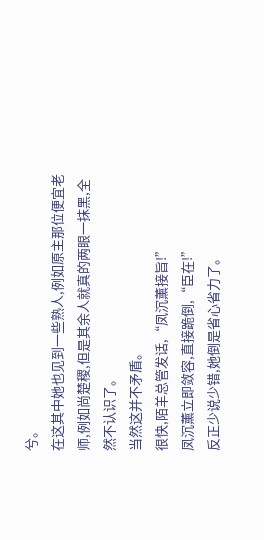兮。
在这其中她也见到一些熟人,例如原主那位便宜老师,例如尚楚稷,但是其余人就真的两眼一抹黑,全然不认识了。
当然这并不矛盾。
很快,陌羊总管发话,“凤沉薰接旨!”
凤沉薰立即敛容,直接跪倒,“臣在!”
反正少说少错,她倒是省心省力了。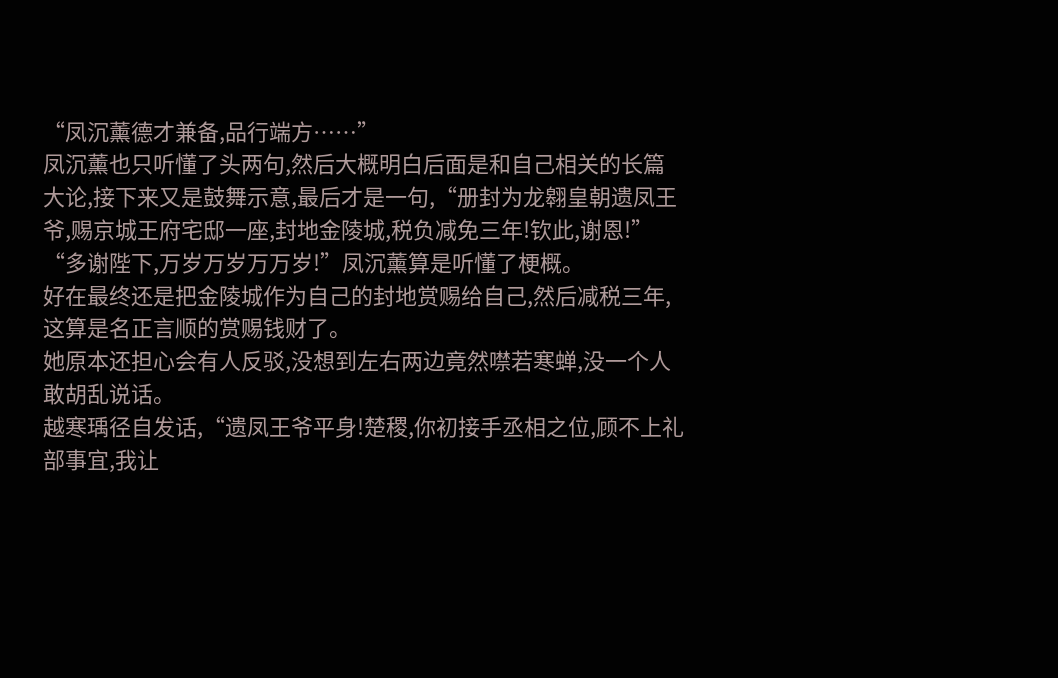“凤沉薰德才兼备,品行端方……”
凤沉薰也只听懂了头两句,然后大概明白后面是和自己相关的长篇大论,接下来又是鼓舞示意,最后才是一句,“册封为龙翱皇朝遗凤王爷,赐京城王府宅邸一座,封地金陵城,税负减免三年!钦此,谢恩!”
“多谢陛下,万岁万岁万万岁!”凤沉薰算是听懂了梗概。
好在最终还是把金陵城作为自己的封地赏赐给自己,然后减税三年,这算是名正言顺的赏赐钱财了。
她原本还担心会有人反驳,没想到左右两边竟然噤若寒蝉,没一个人敢胡乱说话。
越寒瑀径自发话,“遗凤王爷平身!楚稷,你初接手丞相之位,顾不上礼部事宜,我让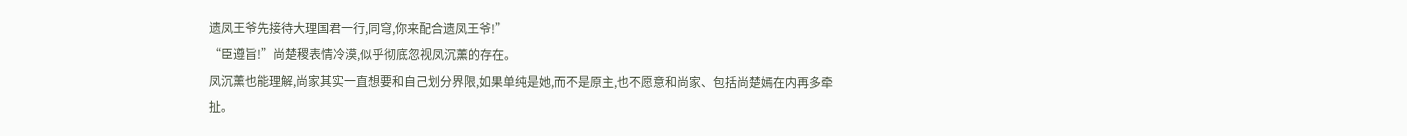遗凤王爷先接待大理国君一行,同穹,你来配合遗凤王爷!”
“臣遵旨!”尚楚稷表情冷漠,似乎彻底忽视凤沉薰的存在。
凤沉薰也能理解,尚家其实一直想要和自己划分界限,如果单纯是她,而不是原主,也不愿意和尚家、包括尚楚嫣在内再多牵扯。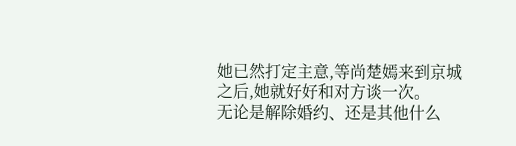她已然打定主意,等尚楚嫣来到京城之后,她就好好和对方谈一次。
无论是解除婚约、还是其他什么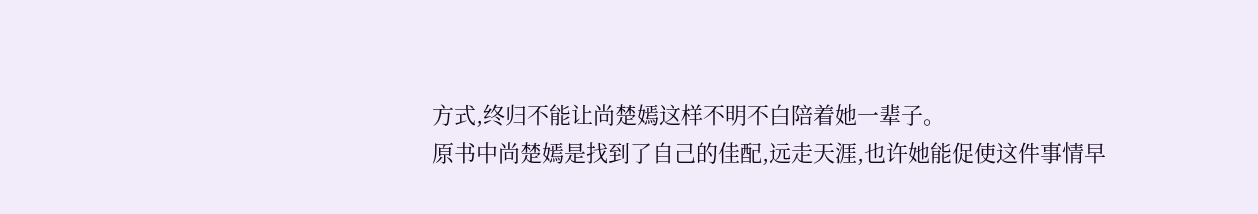方式,终归不能让尚楚嫣这样不明不白陪着她一辈子。
原书中尚楚嫣是找到了自己的佳配,远走天涯,也许她能促使这件事情早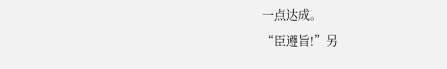一点达成。
“臣遵旨!”另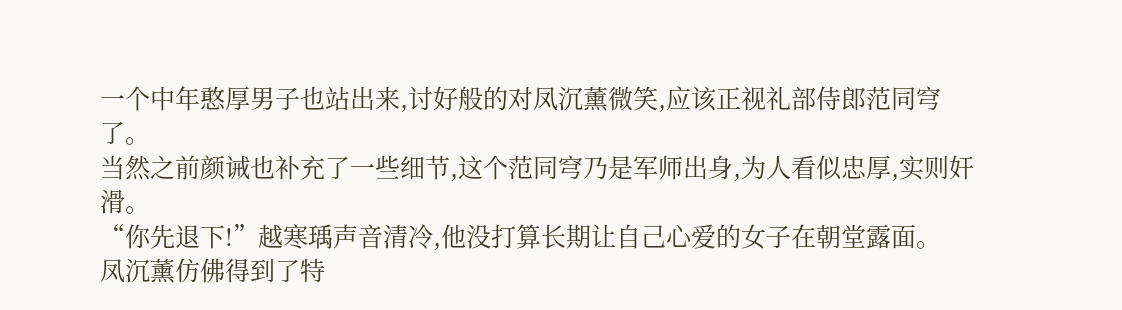一个中年憨厚男子也站出来,讨好般的对凤沉薰微笑,应该正视礼部侍郎范同穹了。
当然之前颜诫也补充了一些细节,这个范同穹乃是军师出身,为人看似忠厚,实则奸滑。
“你先退下!”越寒瑀声音清冷,他没打算长期让自己心爱的女子在朝堂露面。
凤沉薰仿佛得到了特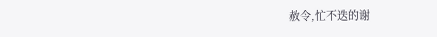赦令,忙不迭的谢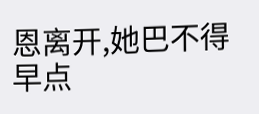恩离开,她巴不得早点